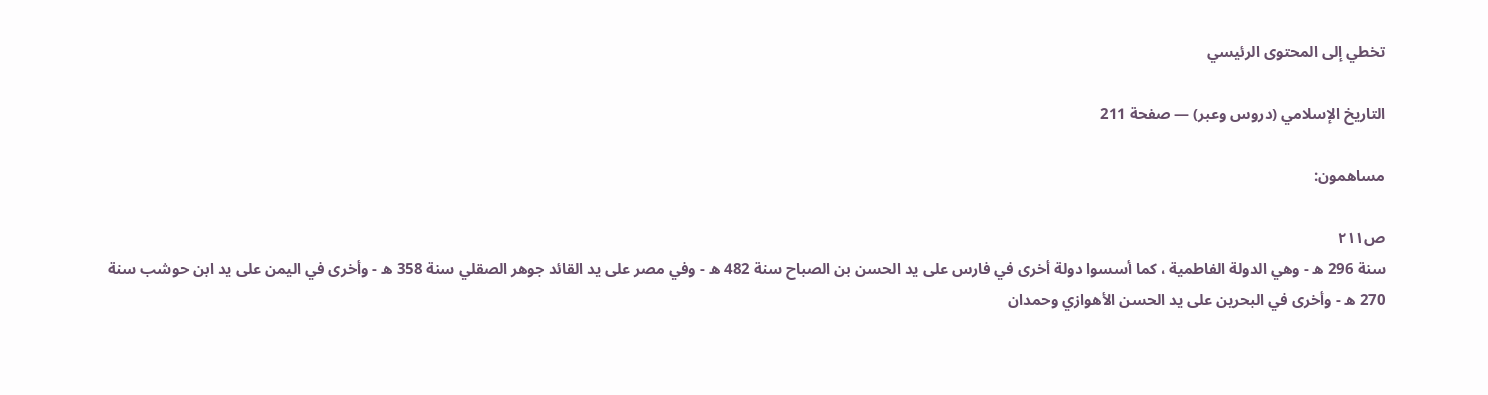تخطي إلى المحتوى الرئيسي

التاريخ الإسلامي (دروس وعبر) — صفحة 211

مساهمون:

ص٢١١
سنة 296 ه - وهي الدولة الفاطمية ، كما أسسوا دولة أخرى في فارس على يد الحسن بن الصباح سنة 482 ه - وفي مصر على يد القائد جوهر الصقلي سنة 358 ه - وأخرى في اليمن على يد ابن حوشب سنة 270 ه - وأخرى في البحرين على يد الحسن الأهوازي وحمدان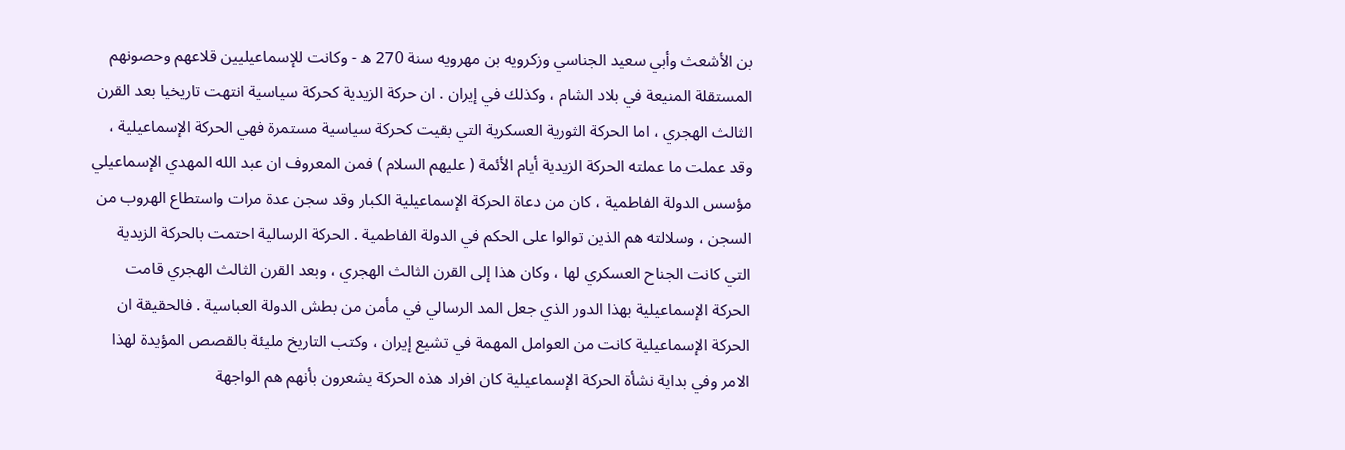بن الأشعث وأبي سعيد الجناسي وزكرويه بن مهرويه سنة 270 ه - وكانت للإسماعيليين قلاعهم وحصونهم المستقلة المنيعة في بلاد الشام ، وكذلك في إيران . ان حركة الزيدية كحركة سياسية انتهت تاريخيا بعد القرن الثالث الهجري ، اما الحركة الثورية العسكرية التي بقيت كحركة سياسية مستمرة فهي الحركة الإسماعيلية ، وقد عملت ما عملته الحركة الزيدية أيام الأئمة ( عليهم السلام ) فمن المعروف ان عبد الله المهدي الإسماعيلي مؤسس الدولة الفاطمية ، كان من دعاة الحركة الإسماعيلية الكبار وقد سجن عدة مرات واستطاع الهروب من السجن ، وسلالته هم الذين توالوا على الحكم في الدولة الفاطمية . الحركة الرسالية احتمت بالحركة الزيدية التي كانت الجناح العسكري لها ، وكان هذا إلى القرن الثالث الهجري ، وبعد القرن الثالث الهجري قامت الحركة الإسماعيلية بهذا الدور الذي جعل المد الرسالي في مأمن من بطش الدولة العباسية . فالحقيقة ان الحركة الإسماعيلية كانت من العوامل المهمة في تشيع إيران ، وكتب التاريخ مليئة بالقصص المؤيدة لهذا الامر وفي بداية نشأة الحركة الإسماعيلية كان افراد هذه الحركة يشعرون بأنهم هم الواجهة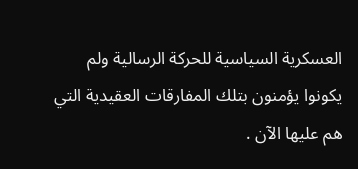العسكرية السياسية للحركة الرسالية ولم يكونوا يؤمنون بتلك المفارقات العقيدية التي هم عليها الآن .